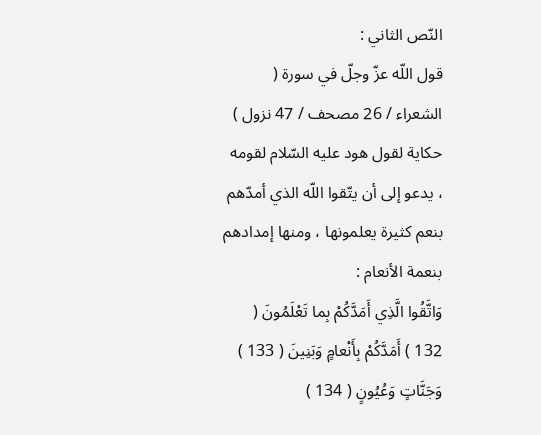النّص الثاني :
قول اللّه عزّ وجلّ في سورة ( الشعراء / 26 مصحف / 47 نزول ) حكاية لقول هود عليه السّلام لقومه ، يدعو إلى أن يتّقوا اللّه الذي أمدّهم بنعم كثيرة يعلمونها ، ومنها إمدادهم بنعمة الأنعام :
وَاتَّقُوا الَّذِي أَمَدَّكُمْ بِما تَعْلَمُونَ ( 132 ) أَمَدَّكُمْ بِأَنْعامٍ وَبَنِينَ ( 133 ) وَجَنَّاتٍ وَعُيُونٍ ( 134 )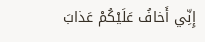إِنِّي أَخافُ عَلَيْكُمْ عَذابَ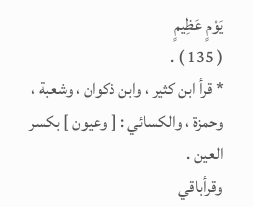يَوْمٍ عَظِيمٍ
( 135 ) .
* قرأ ابن كثير ، وابن ذكوان ، وشعبة ، وحمزة ، والكسائي : [ وعيون ] بكسر العين .
وقرأباقي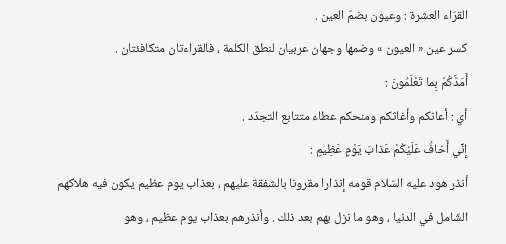القرّاء العشرة : وعيون بضمّ العين .
كسر عين « العيون » وضمها وجهان عربيان لنطق الكلمة ، فالقراءتان متكافئتان .
أَمَدَّكُمْ بِما تَعْلَمُونَ :
أي : أعانكم وأغاثكم ومنحكم عطاء متتابع التجدّد .
إِنِّي أَخافُ عَلَيْكُمْ عَذابَ يَوْمٍ عَظِيمٍ :
أنذر هود عليه السّلام قومه إنذارا مقرونا بالشفقة عليهم ، بعذاب يوم عظيم يكون فيه هلاكهم الشّامل في الدنيا ، وهو ما نزل بهم بعد ذلك . وأنذرهم بعذاب يوم عظيم ، وهو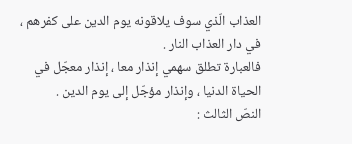العذاب الّذي سوف يلاقونه يوم الدين على كفرهم ، في دار العذاب النار .
فالعبارة تطلق سهمي إنذار معا ، إنذار معجّل في الحياة الدنيا ، وإنذار مؤجّل إلى يوم الدين .
النصّ الثالث :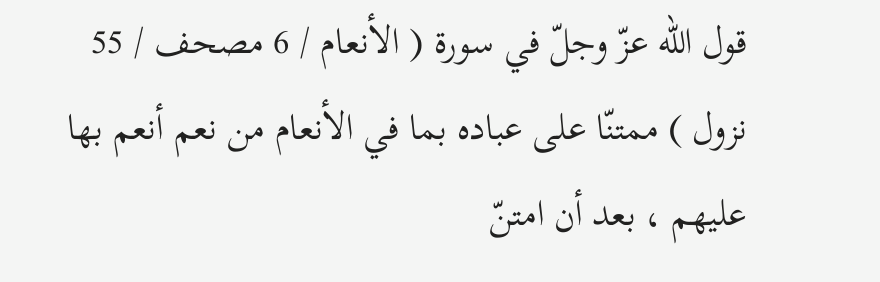قول اللّه عزّ وجلّ في سورة ( الأنعام / 6 مصحف / 55 نزول ) ممتنّا على عباده بما في الأنعام من نعم أنعم بها عليهم ، بعد أن امتنّ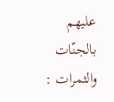عليهم بالجنّات والثمرات :